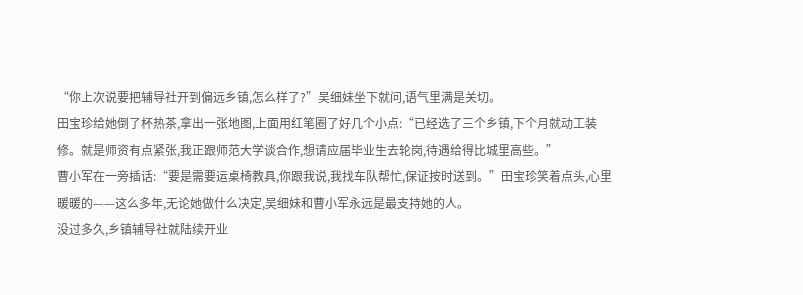“你上次说要把辅导社开到偏远乡镇,怎么样了?”吴细妹坐下就问,语气里满是关切。
田宝珍给她倒了杯热茶,拿出一张地图,上面用红笔圈了好几个小点:“已经选了三个乡镇,下个月就动工装修。就是师资有点紧张,我正跟师范大学谈合作,想请应届毕业生去轮岗,待遇给得比城里高些。”
曹小军在一旁插话:“要是需要运桌椅教具,你跟我说,我找车队帮忙,保证按时送到。”田宝珍笑着点头,心里暖暖的——这么多年,无论她做什么决定,吴细妹和曹小军永远是最支持她的人。
没过多久,乡镇辅导社就陆续开业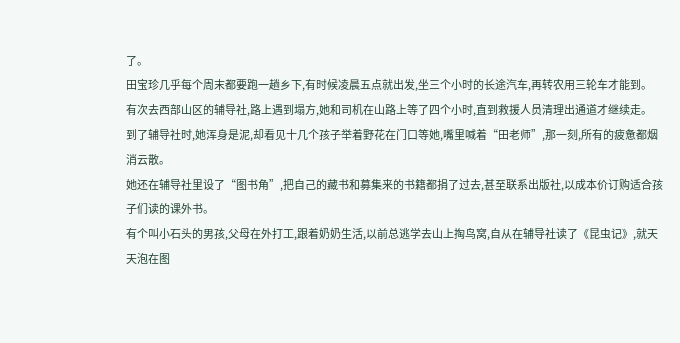了。
田宝珍几乎每个周末都要跑一趟乡下,有时候凌晨五点就出发,坐三个小时的长途汽车,再转农用三轮车才能到。
有次去西部山区的辅导社,路上遇到塌方,她和司机在山路上等了四个小时,直到救援人员清理出通道才继续走。
到了辅导社时,她浑身是泥,却看见十几个孩子举着野花在门口等她,嘴里喊着“田老师”,那一刻,所有的疲惫都烟消云散。
她还在辅导社里设了“图书角”,把自己的藏书和募集来的书籍都捐了过去,甚至联系出版社,以成本价订购适合孩子们读的课外书。
有个叫小石头的男孩,父母在外打工,跟着奶奶生活,以前总逃学去山上掏鸟窝,自从在辅导社读了《昆虫记》,就天天泡在图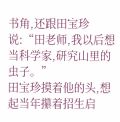书角,还跟田宝珍说:“田老师,我以后想当科学家,研究山里的虫子。”
田宝珍摸着他的头,想起当年攥着招生启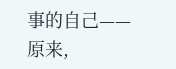事的自己——原来,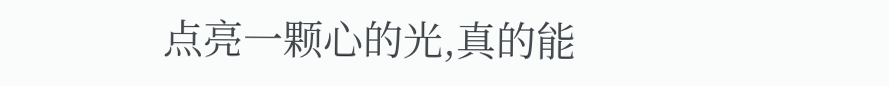点亮一颗心的光,真的能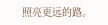照亮更远的路。